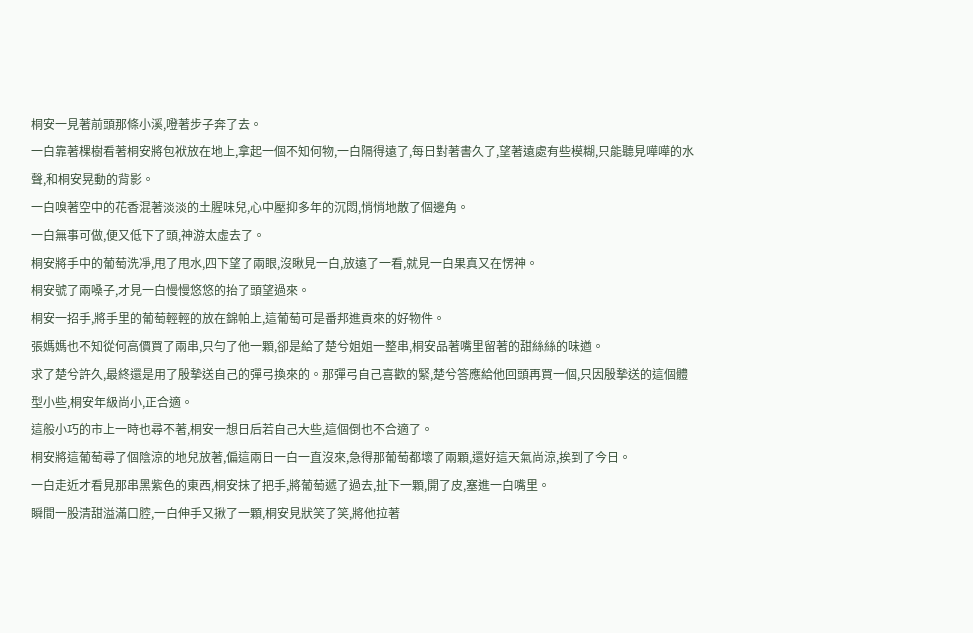桐安一見著前頭那條小溪,噔著步子奔了去。
一白靠著棵樹看著桐安將包袱放在地上,拿起一個不知何物,一白隔得遠了,每日對著書久了,望著遠處有些模糊,只能聽見嘩嘩的水聲,和桐安晃動的背影。
一白嗅著空中的花香混著淡淡的土腥味兒,心中壓抑多年的沉悶,悄悄地散了個邊角。
一白無事可做,便又低下了頭,神游太虛去了。
桐安將手中的葡萄洗凈,甩了甩水,四下望了兩眼,沒瞅見一白,放遠了一看,就見一白果真又在愣神。
桐安號了兩嗓子,才見一白慢慢悠悠的抬了頭望過來。
桐安一招手,將手里的葡萄輕輕的放在錦帕上,這葡萄可是番邦進貢來的好物件。
張媽媽也不知從何高價買了兩串,只勻了他一顆,卻是給了楚兮姐姐一整串,桐安品著嘴里留著的甜絲絲的味遒。
求了楚兮許久,最終還是用了殷摯送自己的彈弓換來的。那彈弓自己喜歡的緊,楚兮答應給他回頭再買一個,只因殷摯送的這個體型小些,桐安年級尚小,正合適。
這般小巧的市上一時也尋不著,桐安一想日后若自己大些,這個倒也不合適了。
桐安將這葡萄尋了個陰涼的地兒放著,偏這兩日一白一直沒來,急得那葡萄都壞了兩顆,還好這天氣尚涼,挨到了今日。
一白走近才看見那串黑紫色的東西,桐安抹了把手,將葡萄遞了過去,扯下一顆,開了皮,塞進一白嘴里。
瞬間一股清甜溢滿口腔,一白伸手又揪了一顆,桐安見狀笑了笑,將他拉著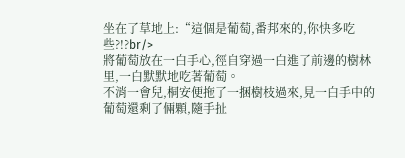坐在了草地上:“這個是葡萄,番邦來的,你快多吃些?!?br/>
將葡萄放在一白手心,徑自穿過一白進了前邊的樹林里,一白默默地吃著葡萄。
不消一會兒,桐安便拖了一捆樹枝過來,見一白手中的葡萄還剩了倆顆,隨手扯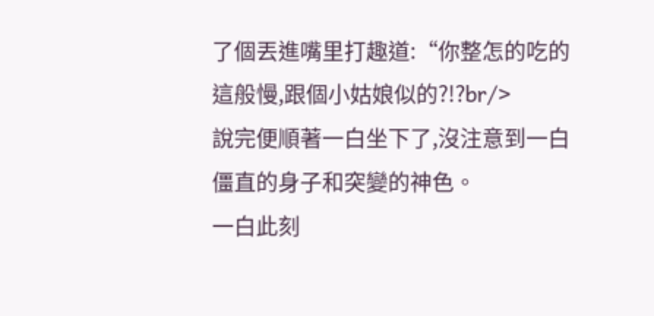了個丟進嘴里打趣道:“你整怎的吃的這般慢,跟個小姑娘似的?!?br/>
說完便順著一白坐下了,沒注意到一白僵直的身子和突變的神色。
一白此刻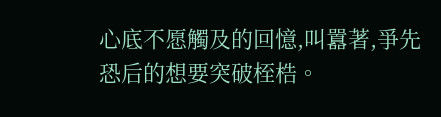心底不愿觸及的回憶,叫囂著,爭先恐后的想要突破桎梏。